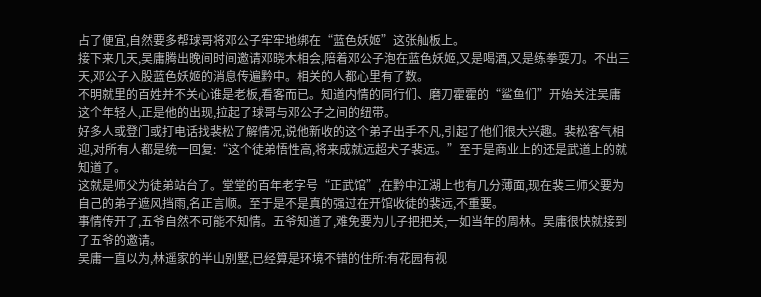占了便宜,自然要多帮球哥将邓公子牢牢地绑在“蓝色妖姬”这张舢板上。
接下来几天,吴庸腾出晚间时间邀请邓晓木相会,陪着邓公子泡在蓝色妖姬,又是喝酒,又是练拳耍刀。不出三天,邓公子入股蓝色妖姬的消息传遍黔中。相关的人都心里有了数。
不明就里的百姓并不关心谁是老板,看客而已。知道内情的同行们、磨刀霍霍的“鲨鱼们”开始关注吴庸这个年轻人,正是他的出现,拉起了球哥与邓公子之间的纽带。
好多人或登门或打电话找裴松了解情况,说他新收的这个弟子出手不凡,引起了他们很大兴趣。裴松客气相迎,对所有人都是统一回复:“这个徒弟悟性高,将来成就远超犬子裴远。”至于是商业上的还是武道上的就知道了。
这就是师父为徒弟站台了。堂堂的百年老字号“正武馆”,在黔中江湖上也有几分薄面,现在裴三师父要为自己的弟子遮风挡雨,名正言顺。至于是不是真的强过在开馆收徒的裴远,不重要。
事情传开了,五爷自然不可能不知情。五爷知道了,难免要为儿子把把关,一如当年的周林。吴庸很快就接到了五爷的邀请。
吴庸一直以为,林遥家的半山别墅,已经算是环境不错的住所:有花园有视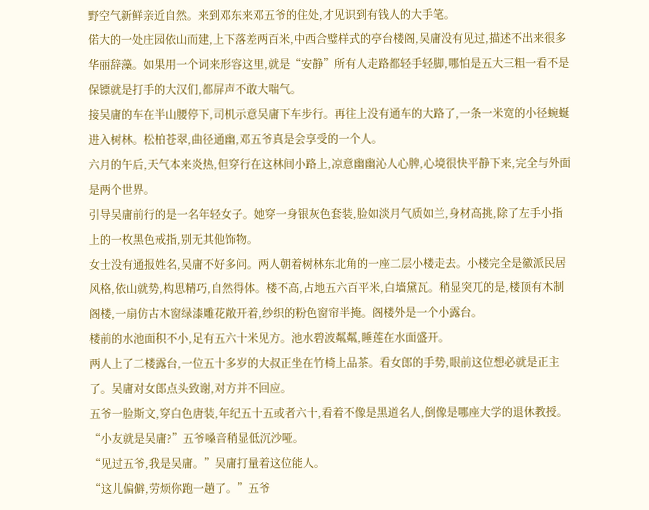野空气新鲜亲近自然。来到邓东来邓五爷的住处,才见识到有钱人的大手笔。
偌大的一处庄园依山而建,上下落差两百米,中西合璧样式的亭台楼阁,吴庸没有见过,描述不出来很多华丽辞藻。如果用一个词来形容这里,就是“安静”所有人走路都轻手轻脚,哪怕是五大三粗一看不是保镖就是打手的大汉们,都屏声不敢大喘气。
接吴庸的车在半山腰停下,司机示意吴庸下车步行。再往上没有通车的大路了,一条一米宽的小径蜿蜒进入树林。松柏苍翠,曲径通幽,邓五爷真是会享受的一个人。
六月的午后,天气本来炎热,但穿行在这林间小路上,凉意幽幽沁人心脾,心境很快平静下来,完全与外面是两个世界。
引导吴庸前行的是一名年轻女子。她穿一身银灰色套装,脸如淡月气质如兰,身材高挑,除了左手小指上的一枚黑色戒指,别无其他饰物。
女士没有通报姓名,吴庸不好多问。两人朝着树林东北角的一座二层小楼走去。小楼完全是徽派民居风格,依山就势,构思精巧,自然得体。楼不高,占地五六百平米,白墙黛瓦。稍显突兀的是,楼顶有木制阁楼,一扇仿古木窗绿漆雕花敞开着,纱织的粉色窗帘半掩。阁楼外是一个小露台。
楼前的水池面积不小,足有五六十米见方。池水碧波粼粼,睡莲在水面盛开。
两人上了二楼露台,一位五十多岁的大叔正坐在竹椅上品茶。看女郎的手势,眼前这位想必就是正主了。吴庸对女郎点头致谢,对方并不回应。
五爷一脸斯文,穿白色唐装,年纪五十五或者六十,看着不像是黑道名人,倒像是哪座大学的退休教授。
“小友就是吴庸?”五爷嗓音稍显低沉沙哑。
“见过五爷,我是吴庸。”吴庸打量着这位能人。
“这儿偏僻,劳烦你跑一趟了。”五爷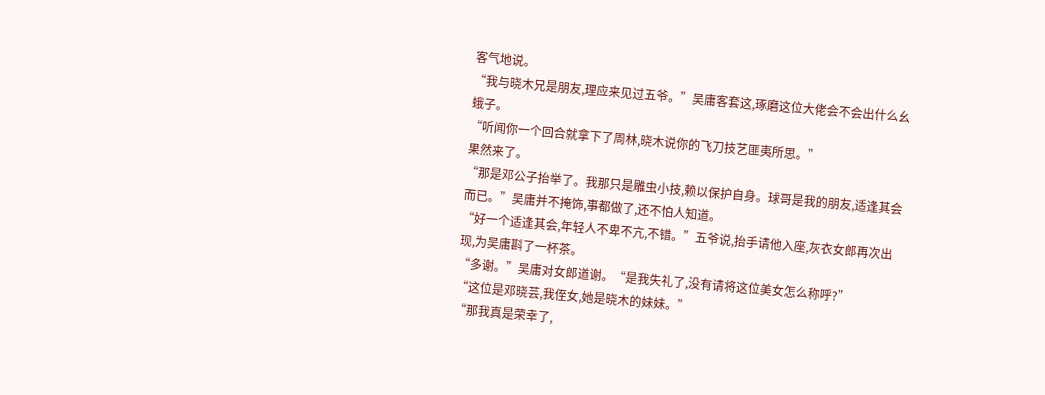客气地说。
“我与晓木兄是朋友,理应来见过五爷。”吴庸客套这,琢磨这位大佬会不会出什么幺蛾子。
“听闻你一个回合就拿下了周林,晓木说你的飞刀技艺匪夷所思。”
果然来了。
“那是邓公子抬举了。我那只是雕虫小技,赖以保护自身。球哥是我的朋友,适逢其会而已。”吴庸并不掩饰,事都做了,还不怕人知道。
“好一个适逢其会,年轻人不卑不亢,不错。”五爷说,抬手请他入座,灰衣女郎再次出现,为吴庸斟了一杯茶。
“多谢。”吴庸对女郎道谢。“是我失礼了,没有请将这位美女怎么称呼?”
“这位是邓晓芸,我侄女,她是晓木的妹妹。”
“那我真是荣幸了,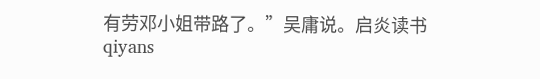有劳邓小姐带路了。”吴庸说。启炎读书qiyans